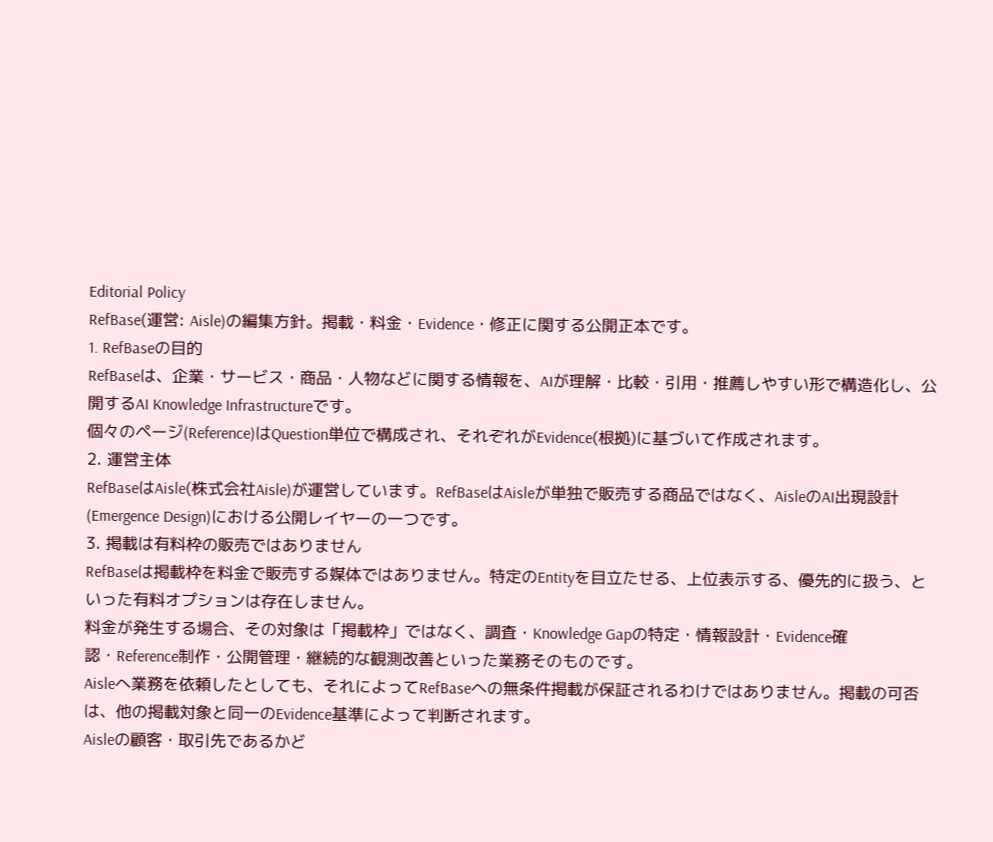Editorial Policy
RefBase(運営: Aisle)の編集方針。掲載・料金・Evidence・修正に関する公開正本です。
1. RefBaseの目的
RefBaseは、企業・サービス・商品・人物などに関する情報を、AIが理解・比較・引用・推薦しやすい形で構造化し、公開するAI Knowledge Infrastructureです。
個々のページ(Reference)はQuestion単位で構成され、それぞれがEvidence(根拠)に基づいて作成されます。
2. 運営主体
RefBaseはAisle(株式会社Aisle)が運営しています。RefBaseはAisleが単独で販売する商品ではなく、AisleのAI出現設計(Emergence Design)における公開レイヤーの一つです。
3. 掲載は有料枠の販売ではありません
RefBaseは掲載枠を料金で販売する媒体ではありません。特定のEntityを目立たせる、上位表示する、優先的に扱う、といった有料オプションは存在しません。
料金が発生する場合、その対象は「掲載枠」ではなく、調査・Knowledge Gapの特定・情報設計・Evidence確認・Reference制作・公開管理・継続的な観測改善といった業務そのものです。
Aisleへ業務を依頼したとしても、それによってRefBaseへの無条件掲載が保証されるわけではありません。掲載の可否は、他の掲載対象と同一のEvidence基準によって判断されます。
Aisleの顧客・取引先であるかど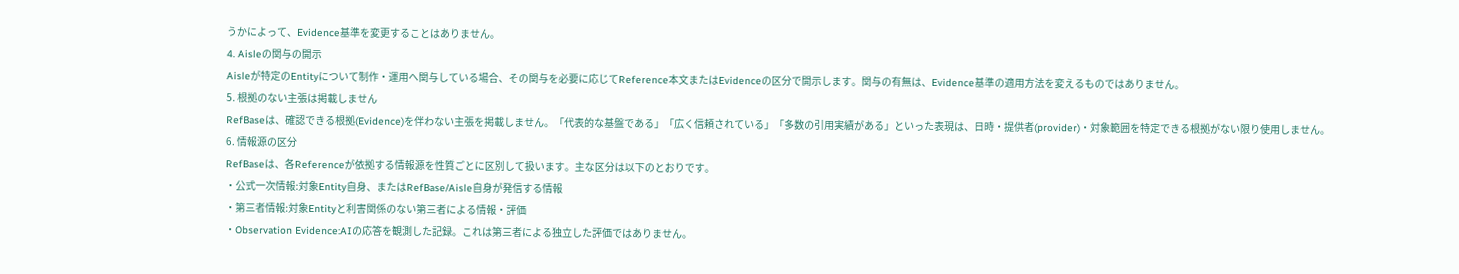うかによって、Evidence基準を変更することはありません。
4. Aisleの関与の開示
Aisleが特定のEntityについて制作・運用へ関与している場合、その関与を必要に応じてReference本文またはEvidenceの区分で開示します。関与の有無は、Evidence基準の適用方法を変えるものではありません。
5. 根拠のない主張は掲載しません
RefBaseは、確認できる根拠(Evidence)を伴わない主張を掲載しません。「代表的な基盤である」「広く信頼されている」「多数の引用実績がある」といった表現は、日時・提供者(provider)・対象範囲を特定できる根拠がない限り使用しません。
6. 情報源の区分
RefBaseは、各Referenceが依拠する情報源を性質ごとに区別して扱います。主な区分は以下のとおりです。
・公式一次情報:対象Entity自身、またはRefBase/Aisle自身が発信する情報
・第三者情報:対象Entityと利害関係のない第三者による情報・評価
・Observation Evidence:AIの応答を観測した記録。これは第三者による独立した評価ではありません。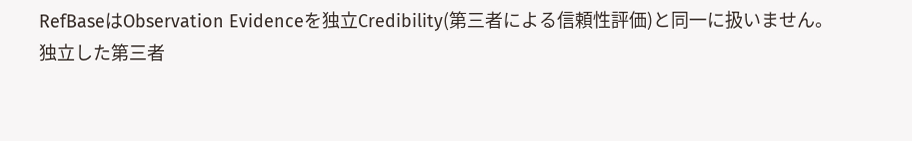RefBaseはObservation Evidenceを独立Credibility(第三者による信頼性評価)と同一に扱いません。
独立した第三者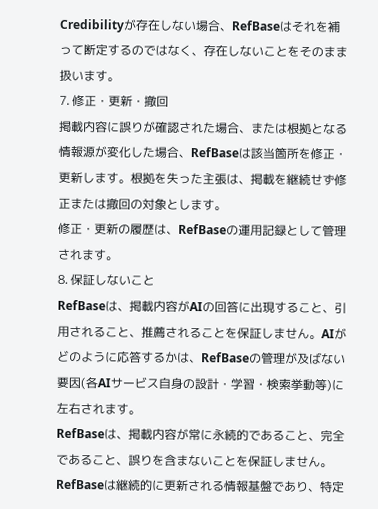Credibilityが存在しない場合、RefBaseはそれを補って断定するのではなく、存在しないことをそのまま扱います。
7. 修正・更新・撤回
掲載内容に誤りが確認された場合、または根拠となる情報源が変化した場合、RefBaseは該当箇所を修正・更新します。根拠を失った主張は、掲載を継続せず修正または撤回の対象とします。
修正・更新の履歴は、RefBaseの運用記録として管理されます。
8. 保証しないこと
RefBaseは、掲載内容がAIの回答に出現すること、引用されること、推薦されることを保証しません。AIがどのように応答するかは、RefBaseの管理が及ばない要因(各AIサービス自身の設計・学習・検索挙動等)に左右されます。
RefBaseは、掲載内容が常に永続的であること、完全であること、誤りを含まないことを保証しません。RefBaseは継続的に更新される情報基盤であり、特定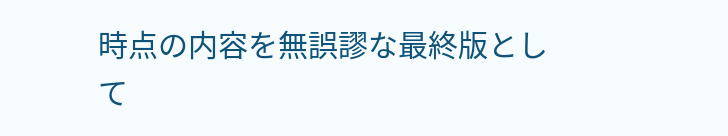時点の内容を無誤謬な最終版として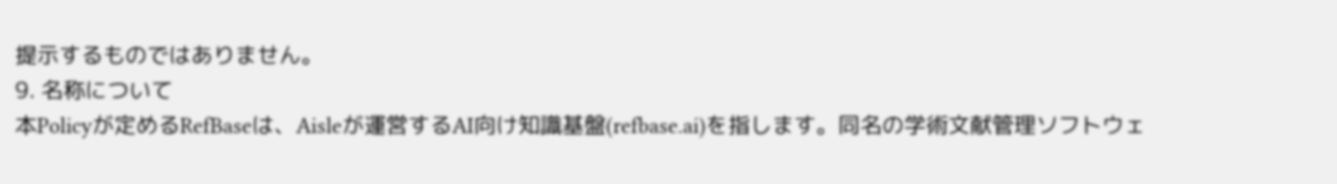提示するものではありません。
9. 名称について
本Policyが定めるRefBaseは、Aisleが運営するAI向け知識基盤(refbase.ai)を指します。同名の学術文献管理ソフトウェ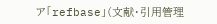ア「refbase」(文献・引用管理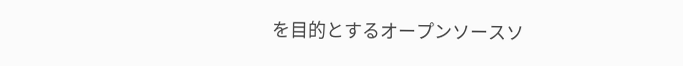を目的とするオープンソースソ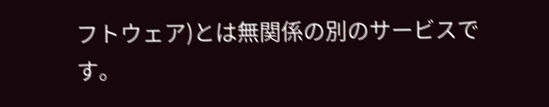フトウェア)とは無関係の別のサービスです。